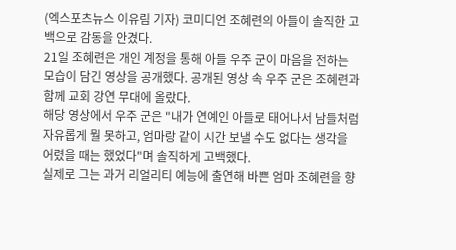(엑스포츠뉴스 이유림 기자) 코미디언 조혜련의 아들이 솔직한 고백으로 감동을 안겼다.
21일 조혜련은 개인 계정을 통해 아들 우주 군이 마음을 전하는 모습이 담긴 영상을 공개했다. 공개된 영상 속 우주 군은 조혜련과 함께 교회 강연 무대에 올랐다.
해당 영상에서 우주 군은 "내가 연예인 아들로 태어나서 남들처럼 자유롭게 뭘 못하고, 엄마랑 같이 시간 보낼 수도 없다는 생각을 어렸을 때는 했었다"며 솔직하게 고백했다.
실제로 그는 과거 리얼리티 예능에 출연해 바쁜 엄마 조혜련을 향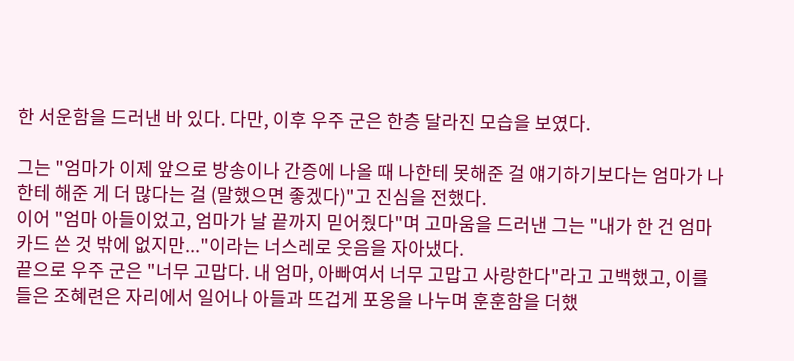한 서운함을 드러낸 바 있다. 다만, 이후 우주 군은 한층 달라진 모습을 보였다.

그는 "엄마가 이제 앞으로 방송이나 간증에 나올 때 나한테 못해준 걸 얘기하기보다는 엄마가 나한테 해준 게 더 많다는 걸 (말했으면 좋겠다)"고 진심을 전했다.
이어 "엄마 아들이었고, 엄마가 날 끝까지 믿어줬다"며 고마움을 드러낸 그는 "내가 한 건 엄마 카드 쓴 것 밖에 없지만..."이라는 너스레로 웃음을 자아냈다.
끝으로 우주 군은 "너무 고맙다. 내 엄마, 아빠여서 너무 고맙고 사랑한다"라고 고백했고, 이를 들은 조혜련은 자리에서 일어나 아들과 뜨겁게 포옹을 나누며 훈훈함을 더했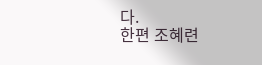다.
한편 조혜련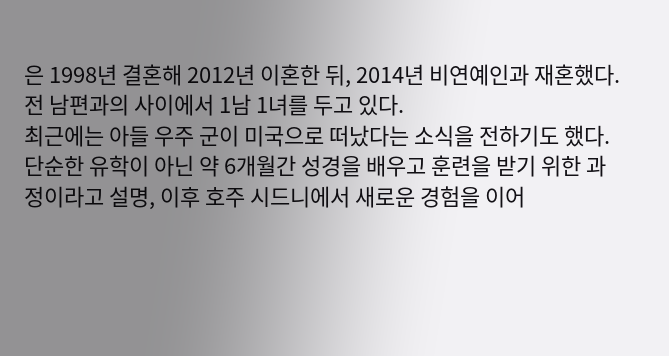은 1998년 결혼해 2012년 이혼한 뒤, 2014년 비연예인과 재혼했다. 전 남편과의 사이에서 1남 1녀를 두고 있다.
최근에는 아들 우주 군이 미국으로 떠났다는 소식을 전하기도 했다. 단순한 유학이 아닌 약 6개월간 성경을 배우고 훈련을 받기 위한 과정이라고 설명, 이후 호주 시드니에서 새로운 경험을 이어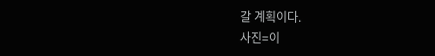갈 계획이다.
사진=이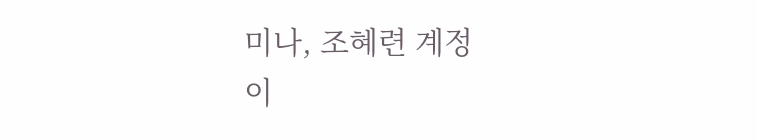미나, 조혜련 계정
이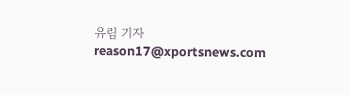유림 기자 reason17@xportsnews.com